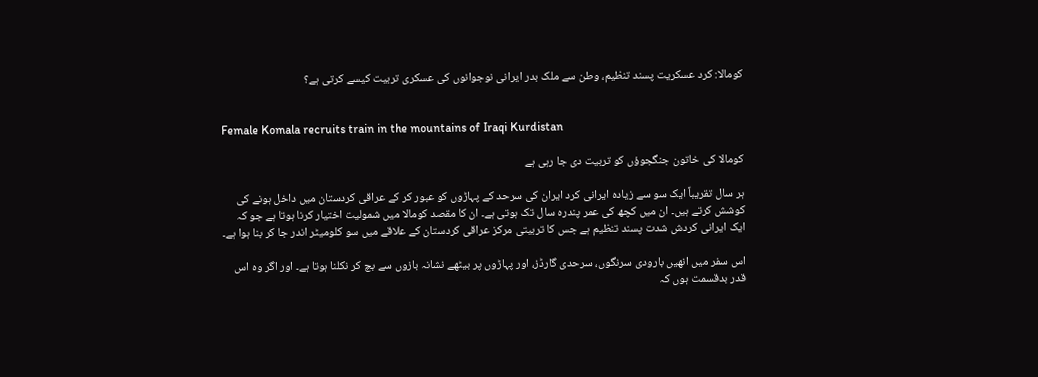کومالا: کرد عسکریت پسند تنظیم، وطن سے ملک بدر ایرانی نوجوانوں کی عسکری تربیت کیسے کرتی ہے؟


Female Komala recruits train in the mountains of Iraqi Kurdistan

کومالا کی خاتون جنگجوؤں کو تربیت دی جا رہی ہے

ہر سال تقریباً ایک سو سے زیادہ ایرانی کرد ایران کی سرحد کے پہاڑوں کو عبور کر کے عراقی کردستان میں داخل ہونے کی کوشش کرتے ہیں۔ ان میں کچھ کی عمر پندرہ سال تک ہوتی ہے۔ ان کا مقصد کومالا میں شمولیت اختیار کرنا ہوتا ہے جو کہ ایک ایرانی کردش شدت پسند تنظیم ہے جس کا تربیتی مرکز عراقی کردستان کے علاقے میں سو کلومیٹر اندر جا کر بنا ہوا ہے۔

اس سفر میں انھیں بارودی سرنگوں، سرحدی گارڈز، اور پہاڑوں پر بیٹھے نشانہ بازوں سے بچ کر نکلنا ہوتا ہے۔ اور اگر وہ اس قدر بدقسمت ہوں کہ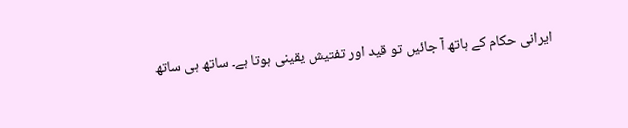ایرانی حکام کے ہاتھ آ جائیں تو قید اور تفتیش یقینی ہوتا ہے۔ ساتھ ہی ساتھ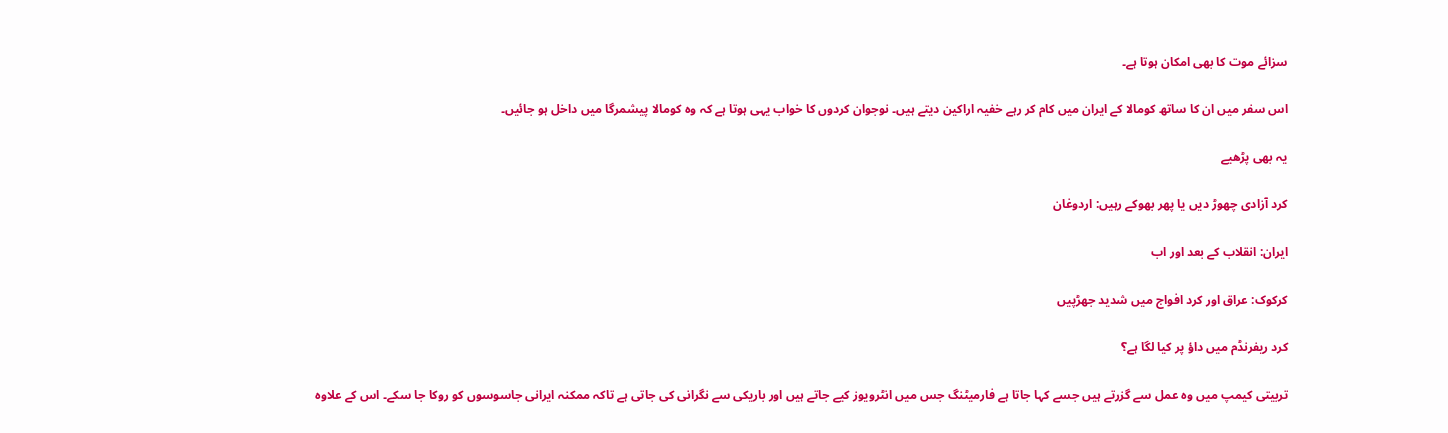سزائے موت کا بھی امکان ہوتا ہے۔

اس سفر میں ان کا ساتھ کومالا کے ایران میں کام کر رہے خفیہ اراکین دیتے ہیں۔ نوجوان کردوں کا خواب یہی ہوتا ہے کہ وہ کومالا پیشمرگا میں داخل ہو جائیں۔

یہ بھی پڑھیے

کرد آزادی چھوڑ دیں یا پھر بھوکے رہیں: اردوغان

ایران: انقلاب کے بعد اور اب

کرکوک: عراق اور کرد افواج میں شدید جھڑپیں

کرد ریفرنڈم میں داؤ پر کیا لگا ہے؟

تربیتی کیمپ میں وہ عمل سے گزرتے ہیں جسے کہا جاتا ہے فارمیٹنگ جس میں انٹرویوز کیے جاتے ہیں اور باریکی سے نگرانی کی جاتی ہے تاکہ ممکنہ ایرانی جاسوسوں کو روکا جا سکے۔ اس کے علاوہ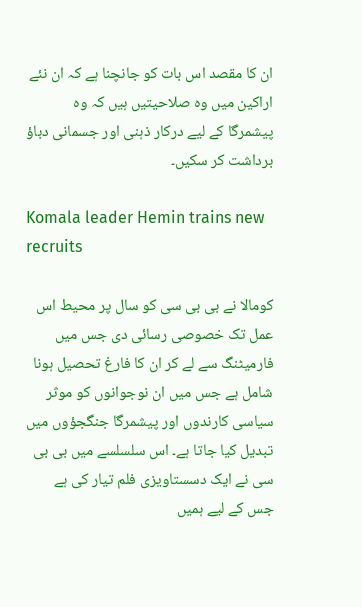ان کا مقصد اس بات کو جانچنا ہے کہ ان نئے اراکین میں وہ صلاحیتیں ہیں کہ وہ پیشمرگا کے لیے درکار ذہنی اور جسمانی دباؤ برداشت کر سکیں۔

Komala leader Hemin trains new recruits

کومالا نے بی بی سی کو سال پر محیط اس عمل تک خصوصی رسائی دی جس میں فارمیٹنگ سے لے کر ان کا فارغ تحصیل ہونا شامل ہے جس میں ان نوجوانوں کو موثر سیاسی کارندوں اور پیشمرگا جنگجؤوں میں تبدیل کیا جاتا ہے۔ اس سلسلسے میں بی بی سی نے ایک دسستاویزی فلم تیار کی ہے جس کے لیے ہمیں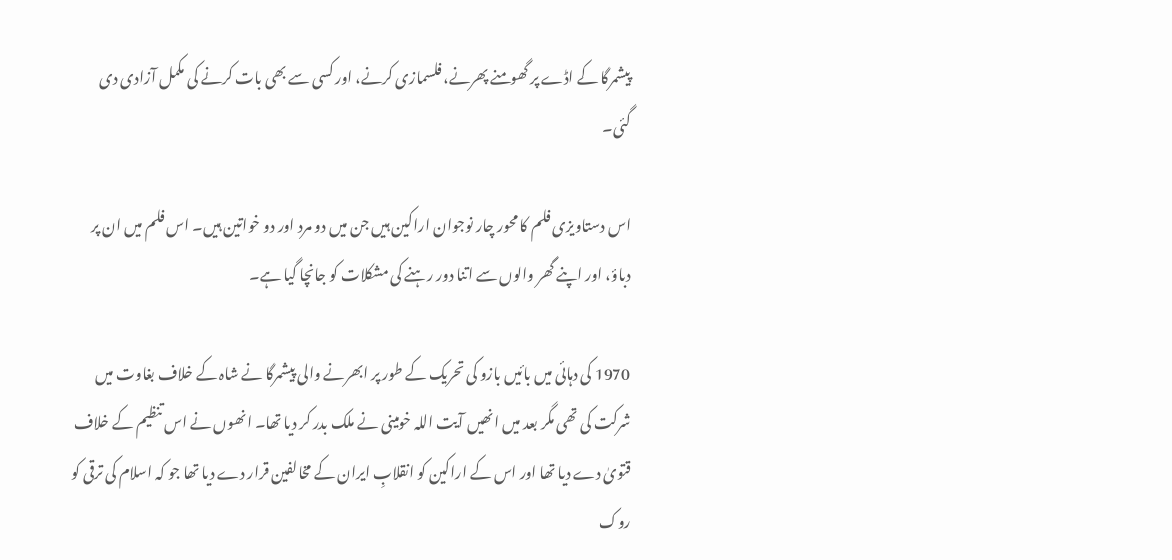پیشمرگا کے اڈے پر گھومنے پھرنے، فلسمازی کرنے، اور کسی سے بھی بات کرنے کی مکمل آزادی دی گئی۔

اس دستاویزی فلم کا محور چار نوجوان اراکین ہیں جن میں دو مرد اور دو خواتین ہیں۔ اس فلم میں ان پر دباؤ، اور اپنے گھر والوں سے اتنا دور رہنے کی مشکلات کو جانچا گیا ہے۔

1970 کی دہائی میں بائیں بازو کی تحریک کے طور پر ابھرنے والی پیشمرگا نے شاہ کے خلاف بغاوت میں شرکت کی تھی مگر بعد میں انھیں آیت اللہ خومینی نے ملک بدر کر دیا تھا۔ انھوں نے اس تنظیم کے خلاف قتویٰ دے دیا تھا اور اس کے اراکین کو انقلابِ ایران کے مخالفین قرار دے دیا تھا جو کہ اسلام کی ترقی کو روک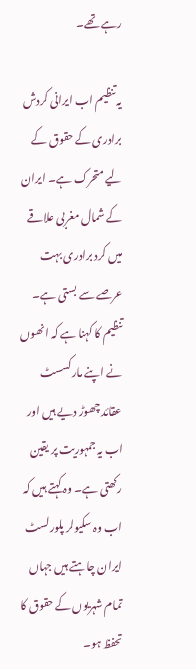رہے تھے۔

یہ تنظیم اب ایرانی کردش برادری کے حقوق کے لیے متحرک ہے۔ ایران کے شمال مغربی علاقے میں کرد برادری بہت عرصے سے بستی ہے۔ تنظیم کا کہنا ہے کہ انھوں نے اپنے مارکسسٹ عقائد چھوڑ دیے ہیں اور اب یہ جمہوریت پر یقین رکھتی ہے۔ وہ کہتے ہیں کہ اب وہ سکیولر پلورلسٹ ایران چاہتے ہیں جہاں تمام شہریوں کے حقوق کا تحفظ ہو۔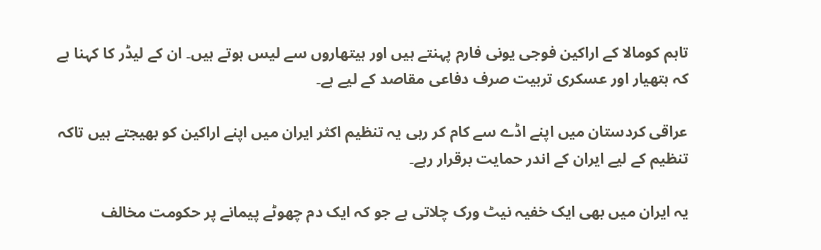تاہم کومالا کے اراکین فوجی یونی فارم پہنتے ہیں اور ہیتھاروں سے لیس ہوتے ہیں۔ ان کے لیڈر کا کہنا ہے کہ ہتھیار اور عسکری تربیت صرف دفاعی مقاصد کے لیے ہے۔

عراقی کردستان میں اپنے اڈے سے کام کر رہی یہ تنظیم اکثر ایران میں اپنے اراکین کو بھیجتے ہیں تاکہ تنظیم کے لیے ایران کے اندر حمایت برقرار رہے۔

یہ ایران میں بھی ایک خفیہ نیٹ ورک چلاتی ہے جو کہ ایک دم چھوٹے پیمانے پر حکومت مخالف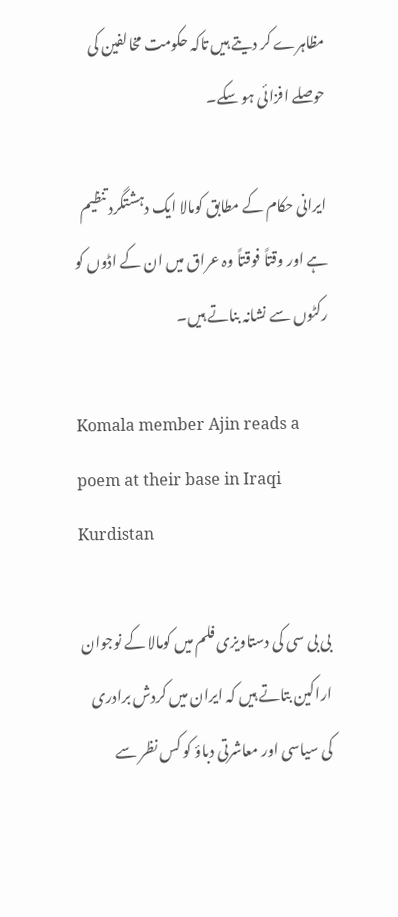مظاہرے کر دیتے ہیں تاکہ حکومت مخالفین کی حوصلے افزائی ہو سکے۔

ایرانی حکام کے مطابق کومالا ایک دہشتگرد تنظیم ہے اور وقتاً فوقتاً وہ عراق میں ان کے اڈوں کو رکٹوں سے نشانہ بناتے ہیں۔

Komala member Ajin reads a poem at their base in Iraqi Kurdistan

بی بی سی کی دستاویزی فلم میں کومالا کے نوجوان اراکین بتاتے ہیں کہ ایران میں کردش برادری کی سیاسی اور معاشرتی دباؤ کو کس نظر سے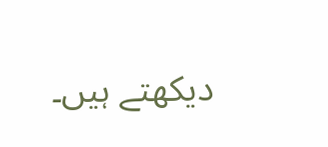دیکھتے ہیں۔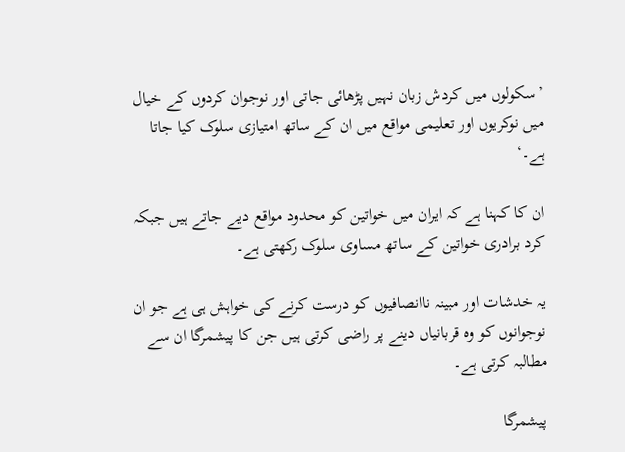’سکولوں میں کردش زبان نہیں پڑھائی جاتی اور نوجوان کردوں کے خیال میں نوکریوں اور تعلیمی مواقع میں ان کے ساتھ امتیازی سلوک کیا جاتا ہے۔‘

ان کا کہنا ہے کہ ایران میں خواتین کو محدود مواقع دیے جاتے ہیں جبکہ کرد برادری خواتین کے ساتھ مساوی سلوک رکھتی ہے۔

یہ خدشات اور مبینہ ناانصافیوں کو درست کرنے کی خواہش ہی ہے جو ان نوجوانوں کو وہ قربانیاں دینے پر راضی کرتی ہیں جن کا پیشمرگا ان سے مطالبہ کرتی ہے۔

پیشمرگا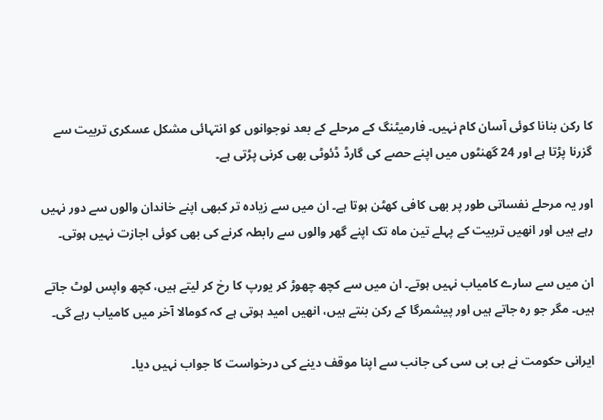کا رکن بنانا کوئی آسان کام نہیں۔ فارمیٹنگ کے مرحلے کے بعد نوجوانوں کو انتہائی مشکل عسکری تربیت سے گزرنا پڑتا ہے اور 24 گھنٹوں میں اپنے حصے کی گارڈ ڈئوٹی بھی کرنی پڑتی ہے۔

اور یہ مرحلے نفساتی طور پر بھی کافی کھٹن ہوتا ہے۔ ان میں سے زیادہ تر کبھی اپنے خاندان والوں سے دور نہیں رہے ہیں اور انھیں تربیت کے پہلے تین ماہ تک اپنے گھر والوں سے رابطہ کرنے کی بھی کوئی اجازت نہیں ہوتی۔

ان میں سے سارے کامیاب نہیں ہوتے۔ ان میں سے کچھ چھوڑ کر یورپ کا رخ کر لیتے ہیں، کچھ واپس لوٹ جاتے ہیں۔ مگر جو رہ جاتے ہیں اور پیشمرگا کے رکن بنتے ہیں، انھیں امید ہوتی ہے کہ کومالا آخر میں کامیاب رہے گی۔

ایرانی حکومت نے بی بی سی کی جانب سے اپنا موقف دینے کی درخواست کا جواب نہیں دیا۔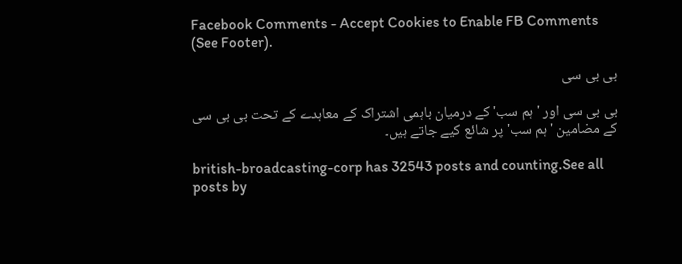Facebook Comments - Accept Cookies to Enable FB Comments (See Footer).

بی بی سی

بی بی سی اور 'ہم سب' کے درمیان باہمی اشتراک کے معاہدے کے تحت بی بی سی کے مضامین 'ہم سب' پر شائع کیے جاتے ہیں۔

british-broadcasting-corp has 32543 posts and counting.See all posts by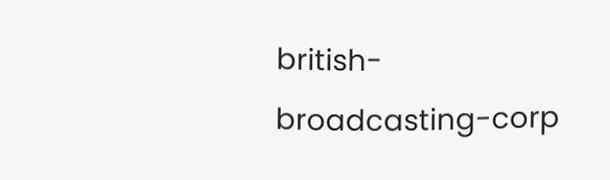british-broadcasting-corp